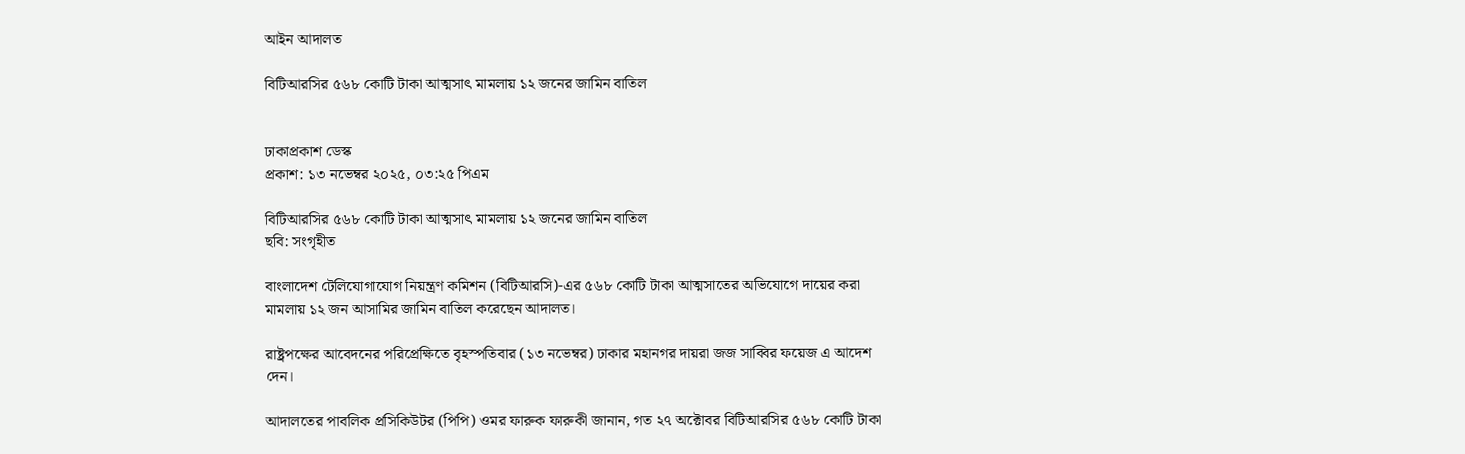আইন আদালত

বিটিআরসির ৫৬৮ কোটি টাকা আত্মসাৎ মামলায় ১২ জনের জামিন বাতিল


ঢাকাপ্রকাশ ডেস্ক
প্রকাশ: ১৩ নভেম্বর ২০২৫, ০৩:২৫ পিএম

বিটিআরসির ৫৬৮ কোটি টাকা আত্মসাৎ মামলায় ১২ জনের জামিন বাতিল
ছবি: সংগৃহীত

বাংলাদেশ টেলিযোগাযোগ নিয়ন্ত্রণ কমিশন (বিটিআরসি)-এর ৫৬৮ কোটি টাকা আত্মসাতের অভিযোগে দায়ের করা মামলায় ১২ জন আসামির জামিন বাতিল করেছেন আদালত।

রাষ্ট্রপক্ষের আবেদনের পরিপ্রেক্ষিতে বৃহস্পতিবার (১৩ নভেম্বর) ঢাকার মহানগর দায়রা জজ সাব্বির ফয়েজ এ আদেশ দেন।

আদালতের পাবলিক প্রসিকিউটর (পিপি) ওমর ফারুক ফারুকী জানান, গত ২৭ অক্টোবর বিটিআরসির ৫৬৮ কোটি টাকা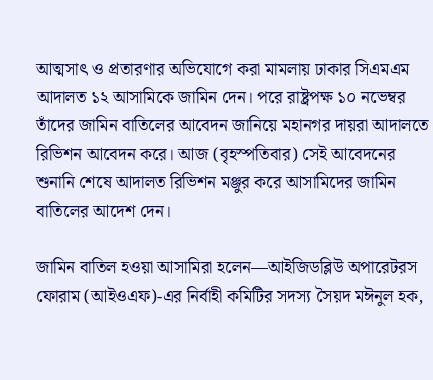আত্মসাৎ ও প্রতারণার অভিযোগে করা মামলায় ঢাকার সিএমএম আদালত ১২ আসামিকে জামিন দেন। পরে রাষ্ট্রপক্ষ ১০ নভেম্বর তাঁদের জামিন বাতিলের আবেদন জানিয়ে মহানগর দায়রা আদালতে রিভিশন আবেদন করে। আজ (বৃহস্পতিবার) সেই আবেদনের শুনানি শেষে আদালত রিভিশন মঞ্জুর করে আসামিদের জামিন বাতিলের আদেশ দেন।

জামিন বাতিল হওয়া আসামিরা হলেন—আইজিডব্লিউ অপারেটরস ফোরাম (আইওএফ)-এর নির্বাহী কমিটির সদস্য সৈয়দ মঈনুল হক,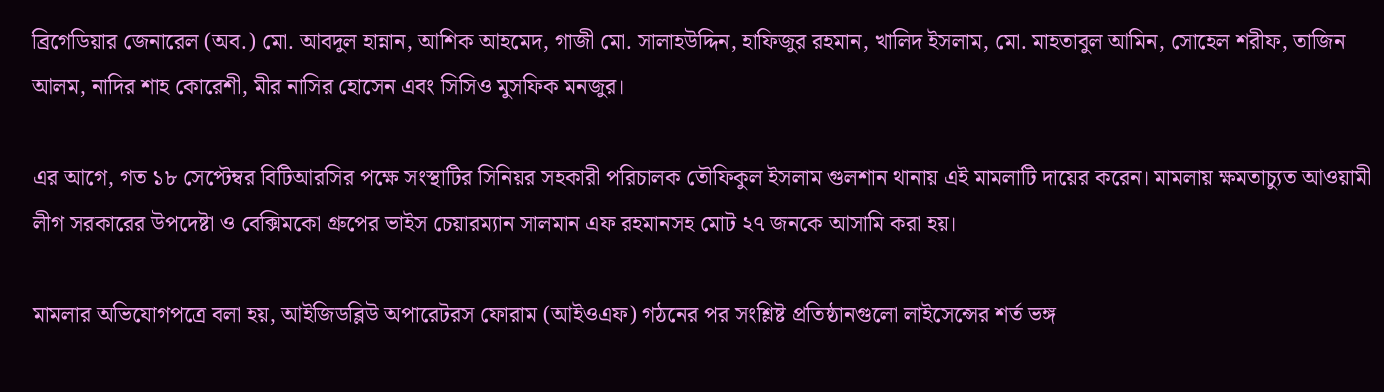ব্রিগেডিয়ার জেনারেল (অব.) মো. আবদুল হান্নান, আশিক আহমেদ, গাজী মো. সালাহউদ্দিন, হাফিজুর রহমান, খালিদ ইসলাম, মো. মাহতাবুল আমিন, সোহেল শরীফ, তাজিন আলম, নাদির শাহ কোরেশী, মীর নাসির হোসেন এবং সিসিও মুসফিক মনজুর।

এর আগে, গত ১৮ সেপ্টেম্বর বিটিআরসির পক্ষে সংস্থাটির সিনিয়র সহকারী পরিচালক তৌফিকুল ইসলাম গুলশান থানায় এই মামলাটি দায়ের করেন। মামলায় ক্ষমতাচ্যুত আওয়ামী লীগ সরকারের উপদেষ্টা ও বেক্সিমকো গ্রুপের ভাইস চেয়ারম্যান সালমান এফ রহমানসহ মোট ২৭ জনকে আসামি করা হয়।

মামলার অভিযোগপত্রে বলা হয়, আইজিডব্লিউ অপারেটরস ফোরাম (আইওএফ) গঠনের পর সংশ্লিষ্ট প্রতিষ্ঠানগুলো লাইসেন্সের শর্ত ভঙ্গ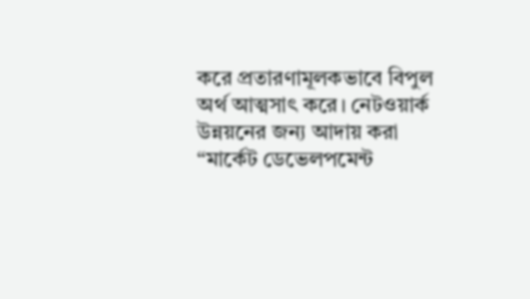করে প্রতারণামূলকভাবে বিপুল অর্থ আত্মসাৎ করে। নেটওয়ার্ক উন্নয়নের জন্য আদায় করা “মার্কেট ডেভেলপমেন্ট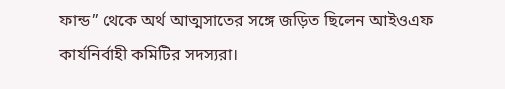ফান্ড” থেকে অর্থ আত্মসাতের সঙ্গে জড়িত ছিলেন আইওএফ কার্যনির্বাহী কমিটির সদস্যরা।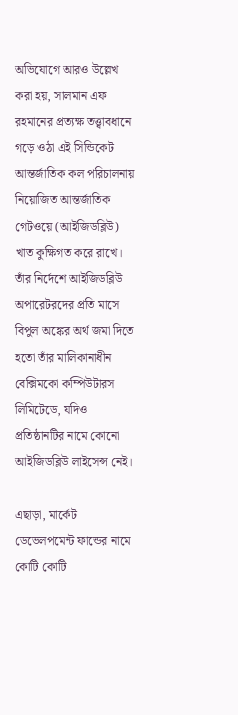অভিযোগে আরও উল্লেখ করা হয়, সালমান এফ রহমানের প্রত্যক্ষ তত্ত্বাবধানে গড়ে ওঠা এই সিন্ডিকেট আন্তর্জাতিক কল পরিচালনায় নিয়োজিত আন্তর্জাতিক গেটওয়ে (আইজিডব্লিউ) খাত কুক্ষিগত করে রাখে। তাঁর নির্দেশে আইজিডব্লিউ অপারেটরদের প্রতি মাসে বিপুল অঙ্কের অর্থ জমা দিতে হতো তাঁর মালিকানাধীন বেক্সিমকো কম্পিউটারস লিমিটেডে, যদিও প্রতিষ্ঠানটির নামে কোনো আইজিডব্লিউ লাইসেন্স নেই।

এছাড়া, মার্কেট ডেভেলপমেন্ট ফান্ডের নামে কোটি কোটি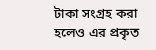টাকা সংগ্রহ করা হলেও এর প্রকৃত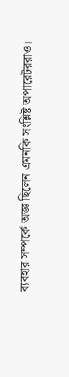ব্যবহার সম্পর্কে অজ্ঞ ছিলেন এমনকি সংশ্লিষ্ট অপারেটররাও।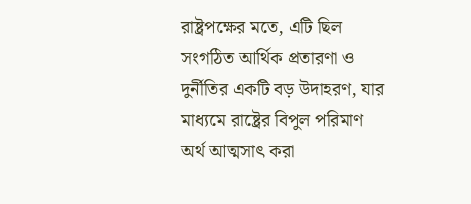রাষ্ট্রপক্ষের মতে, এটি ছিল সংগঠিত আর্থিক প্রতারণা ও দুর্নীতির একটি বড় উদাহরণ, যার মাধ্যমে রাষ্ট্রের বিপুল পরিমাণ অর্থ আত্মসাৎ করা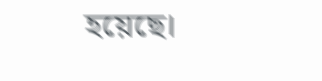হয়েছে।